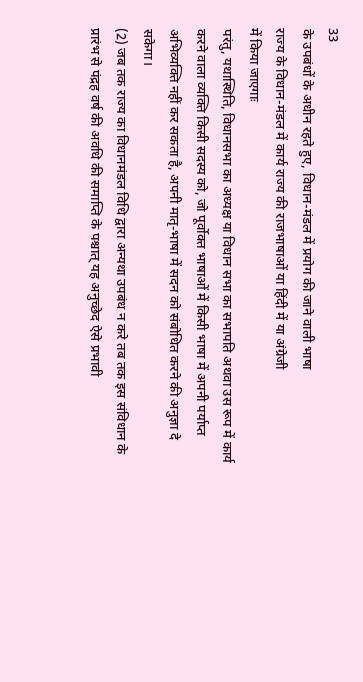33
के उपबंधों के अधीन रहते हुए, विधान-मंडल में प्रयोग की जाने वाली भाषा
राज्य के विधान-मंडल में कार्य राज्य की राजभाषाओं या हिंदी में या अंग्रेजी
में किया जाएगाः
परंतु, यथास्थिति, विधानसभा का अध्यक्ष या विधान सभा का सभापति अथवा उस रूप में कार्य करने वाला व्यक्ति किसी सदस्य को, जो पूर्वोक्त भाषाओं में किसी भाषा में अपनी पर्याप्त अभिव्यक्ति नहीं कर सकता है, अपनी मातृ-भाषा में सदन को संबोधित करने की अनुज्ञा दे सकेगा।
(2) जब तक राज्य का विधानमंडल विधि द्वारा अन्यथा उपबंध न करे तब तक इस संविधान के प्रारंभ से पंद्रह वर्ष की अवधि की समाप्ति के पश्चात् यह अनुच्छेद ऐसे प्रभावी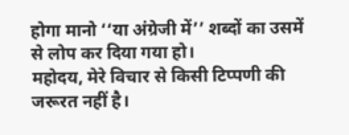होगा मानो ‘‘या अंग्रेजी में’’ शब्दों का उसमें से लोप कर दिया गया हो।
महोदय, मेरे विचार से किसी टिप्पणी की जरूरत नहीं है।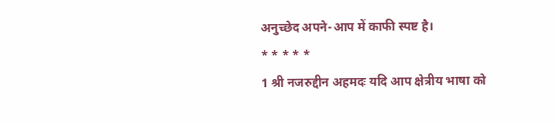अनुच्छेद अपने-आप में काफी स्पष्ट है।
* * * * *
1 श्री नजरुद्दीन अहमदः यदि आप क्षेत्रीय भाषा को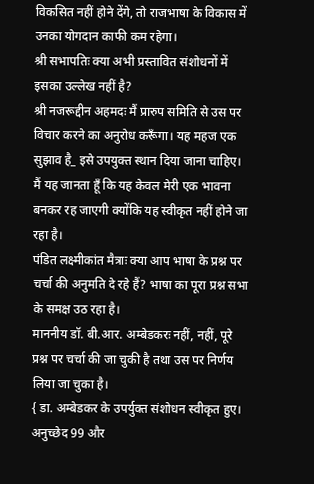विकसित नहीं होने देंगे, तो राजभाषा के विकास में उनका योगदान काफी कम रहेगा।
श्री सभापतिः क्या अभी प्रस्तावित संशोधनों में इसका उल्लेख नहीं है?
श्री नजरूद्दीन अहमदः मैं प्रारुप समिति से उस पर विचार करने का अनुरोध करूँगा। यह महज एक सुझाव है_ इसे उपयुक्त स्थान दिया जाना चाहिए। मैं यह जानता हूँ कि यह केवल मेरी एक भावना बनकर रह जाएगी क्योंकि यह स्वीकृत नहीं होने जा रहा है।
पंडित लक्ष्मीकांत मैत्राः क्या आप भाषा के प्रश्न पर चर्चा की अनुमति दे रहे हैं? भाषा का पूरा प्रश्न सभा के समक्ष उठ रहा है।
माननीय डॉ. बी.आर. अम्बेडकरः नहीं, नहीं, पूरे प्रश्न पर चर्चा की जा चुकी है तथा उस पर निर्णय लिया जा चुका है।
{ डा. अम्बेडकर के उपर्युक्त संशोधन स्वीकृत हुए। अनुच्छेद 99 और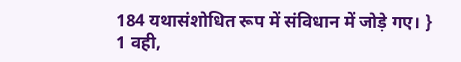184 यथासंशोधित रूप में संविधान में जोड़े गए। }
1 वही,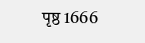पृष्ठ 1666